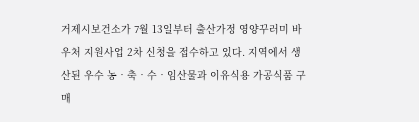거제시보건소가 7월 13일부터 출산가정 영양꾸러미 바우처 지원사업 2차 신청을 접수하고 있다. 지역에서 생산된 우수 농‧축‧수‧임산물과 이유식용 가공식품 구매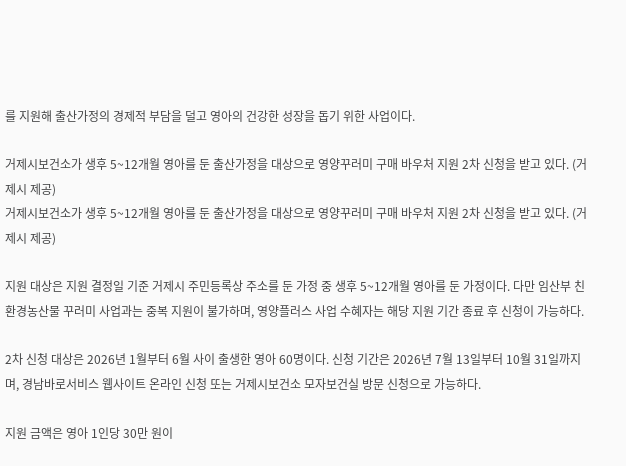를 지원해 출산가정의 경제적 부담을 덜고 영아의 건강한 성장을 돕기 위한 사업이다.

거제시보건소가 생후 5~12개월 영아를 둔 출산가정을 대상으로 영양꾸러미 구매 바우처 지원 2차 신청을 받고 있다. (거제시 제공)
거제시보건소가 생후 5~12개월 영아를 둔 출산가정을 대상으로 영양꾸러미 구매 바우처 지원 2차 신청을 받고 있다. (거제시 제공)

지원 대상은 지원 결정일 기준 거제시 주민등록상 주소를 둔 가정 중 생후 5~12개월 영아를 둔 가정이다. 다만 임산부 친환경농산물 꾸러미 사업과는 중복 지원이 불가하며, 영양플러스 사업 수혜자는 해당 지원 기간 종료 후 신청이 가능하다.

2차 신청 대상은 2026년 1월부터 6월 사이 출생한 영아 60명이다. 신청 기간은 2026년 7월 13일부터 10월 31일까지며, 경남바로서비스 웹사이트 온라인 신청 또는 거제시보건소 모자보건실 방문 신청으로 가능하다.

지원 금액은 영아 1인당 30만 원이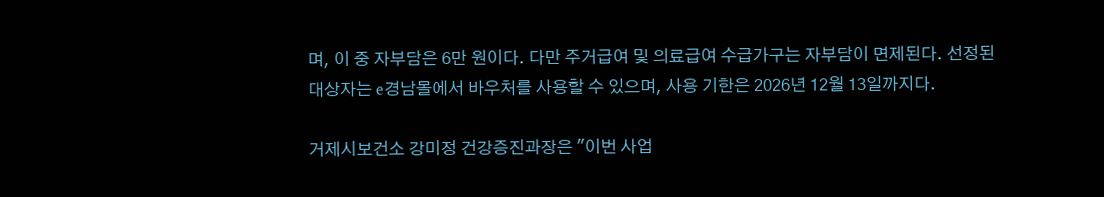며, 이 중 자부담은 6만 원이다. 다만 주거급여 및 의료급여 수급가구는 자부담이 면제된다. 선정된 대상자는 e경남몰에서 바우처를 사용할 수 있으며, 사용 기한은 2026년 12월 13일까지다.

거제시보건소 강미정 건강증진과장은 "이번 사업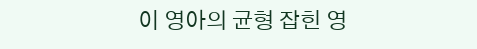이 영아의 균형 잡힌 영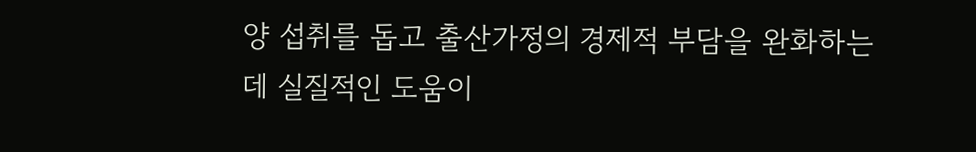양 섭취를 돕고 출산가정의 경제적 부담을 완화하는 데 실질적인 도움이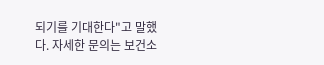되기를 기대한다"고 말했다. 자세한 문의는 보건소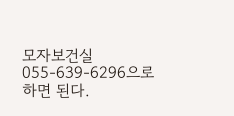모자보건실 055-639-6296으로 하면 된다.